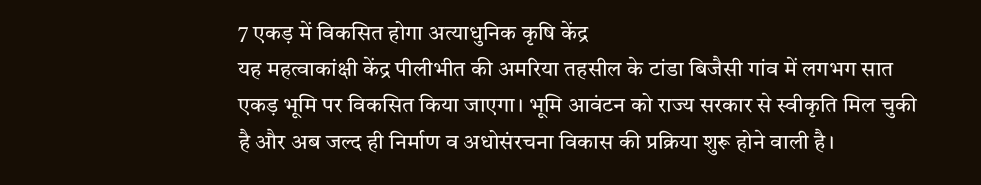7 एकड़ में विकसित होगा अत्याधुनिक कृषि केंद्र
यह महत्वाकांक्षी केंद्र पीलीभीत की अमरिया तहसील के टांडा बिजैसी गांव में लगभग सात एकड़ भूमि पर विकसित किया जाएगा। भूमि आवंटन को राज्य सरकार से स्वीकृति मिल चुकी है और अब जल्द ही निर्माण व अधोसंरचना विकास की प्रक्रिया शुरू होने वाली है।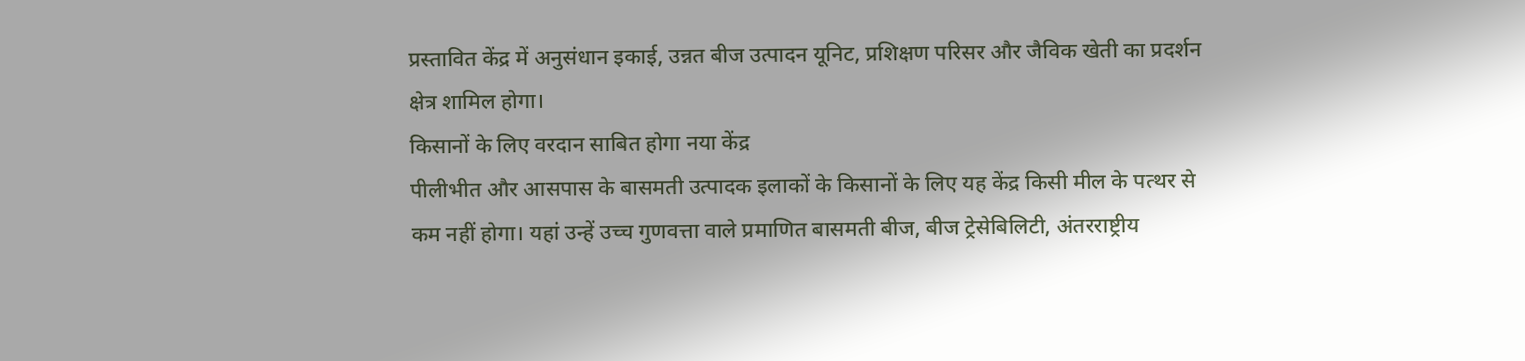प्रस्तावित केंद्र में अनुसंधान इकाई, उन्नत बीज उत्पादन यूनिट, प्रशिक्षण परिसर और जैविक खेती का प्रदर्शन क्षेत्र शामिल होगा।
किसानों के लिए वरदान साबित होगा नया केंद्र
पीलीभीत और आसपास के बासमती उत्पादक इलाकों के किसानों के लिए यह केंद्र किसी मील के पत्थर से कम नहीं होगा। यहां उन्हें उच्च गुणवत्ता वाले प्रमाणित बासमती बीज, बीज ट्रेसेबिलिटी, अंतरराष्ट्रीय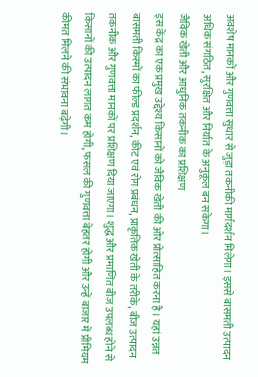अवशेष मानकों और गुणवत्ता सुधार से जुड़ा तकनीकी मार्गदर्शन मिलेगा। इससे बासमती उत्पादन अधिक संगठित, सुरक्षित और निर्यात के अनुकूल बन सकेगा।
जैविक खेती और आधुनिक तकनीक का प्रशिक्षण
इस केंद्र का एक प्रमुख उद्देश्य किसानों को जैविक खेती की ओर प्रोत्साहित करना है। यहां उन्नत बासमती किस्मों का फील्ड प्रदर्शन, कीट एवं रोग प्रबंधन, प्राकृतिक खेती के तरीके, बीज उत्पादन तकनीक और गुणवत्ता मानकों पर प्रशिक्षण दिया जाएगा। शुद्ध और प्रमाणित बीज उपलब्ध होने से किसानों की उत्पादन लागत कम होगी, फसल की गुणवत्ता बेहतर होगी और उन्हें बाजार में प्रीमियम कीमत मिलने की संभावना बढ़ेगी।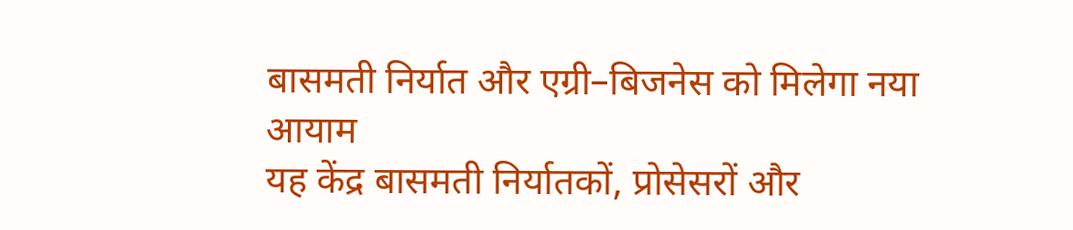बासमती निर्यात और एग्री–बिजनेस को मिलेगा नया आयाम
यह केंद्र बासमती निर्यातकों, प्रोसेसरों और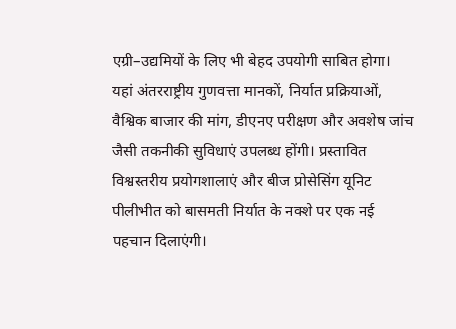एग्री–उद्यमियों के लिए भी बेहद उपयोगी साबित होगा। यहां अंतरराष्ट्रीय गुणवत्ता मानकों, निर्यात प्रक्रियाओं, वैश्विक बाजार की मांग, डीएनए परीक्षण और अवशेष जांच जैसी तकनीकी सुविधाएं उपलब्ध होंगी। प्रस्तावित विश्वस्तरीय प्रयोगशालाएं और बीज प्रोसेसिंग यूनिट पीलीभीत को बासमती निर्यात के नक्शे पर एक नई पहचान दिलाएंगी।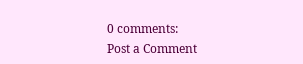0 comments:
Post a Comment